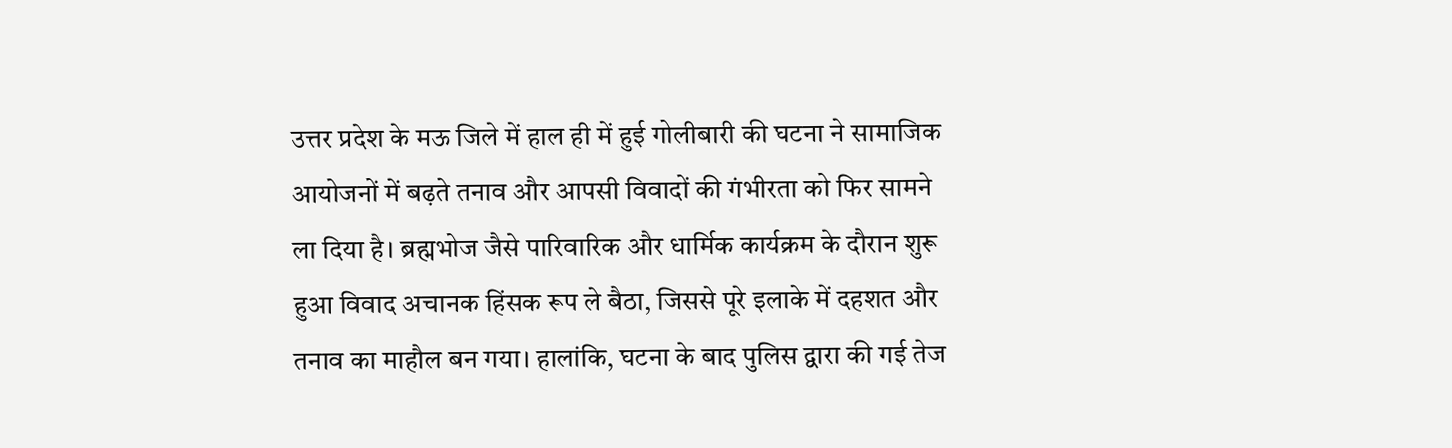उत्तर प्रदेश के मऊ जिले में हाल ही में हुई गोलीबारी की घटना ने सामाजिक आयोजनों में बढ़ते तनाव और आपसी विवादों की गंभीरता को फिर सामने ला दिया है। ब्रह्मभोज जैसे पारिवारिक और धार्मिक कार्यक्रम के दौरान शुरू हुआ विवाद अचानक हिंसक रूप ले बैठा, जिससे पूरे इलाके में दहशत और तनाव का माहौल बन गया। हालांकि, घटना के बाद पुलिस द्वारा की गई तेज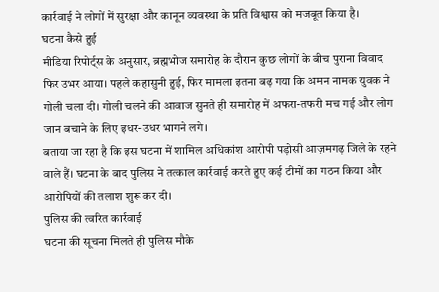कार्रवाई ने लोगों में सुरक्षा और कानून व्यवस्था के प्रति विश्वास को मजबूत किया है।
घटना कैसे हुई
मीडिया रिपोर्ट्स के अनुसार, ब्रह्मभोज समारोह के दौरान कुछ लोगों के बीच पुराना विवाद फिर उभर आया। पहले कहासुनी हुई, फिर मामला इतना बढ़ गया कि अमन नामक युवक ने गोली चला दी। गोली चलने की आवाज सुनते ही समारोह में अफरा-तफरी मच गई और लोग जान बचाने के लिए इधर-उधर भागने लगे।
बताया जा रहा है कि इस घटना में शामिल अधिकांश आरोपी पड़ोसी आज़मगढ़ जिले के रहने वाले हैं। घटना के बाद पुलिस ने तत्काल कार्रवाई करते हुए कई टीमों का गठन किया और आरोपियों की तलाश शुरू कर दी।
पुलिस की त्वरित कार्रवाई
घटना की सूचना मिलते ही पुलिस मौके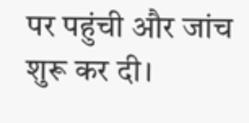पर पहुंची और जांच शुरू कर दी।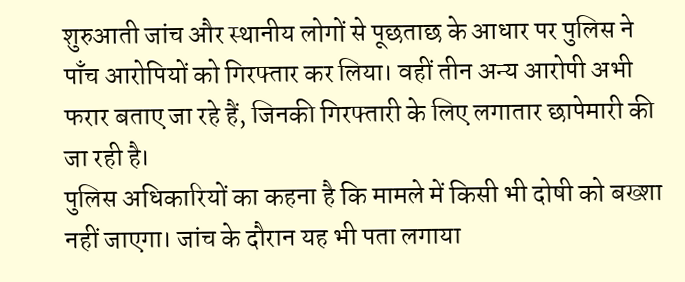शुरुआती जांच और स्थानीय लोगों से पूछताछ के आधार पर पुलिस ने पाँच आरोपियों को गिरफ्तार कर लिया। वहीं तीन अन्य आरोपी अभी फरार बताए जा रहे हैं, जिनकी गिरफ्तारी के लिए लगातार छापेमारी की जा रही है।
पुलिस अधिकारियों का कहना है कि मामले में किसी भी दोषी को बख्शा नहीं जाएगा। जांच के दौरान यह भी पता लगाया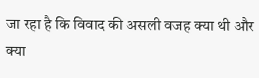जा रहा है कि विवाद की असली वजह क्या थी और क्या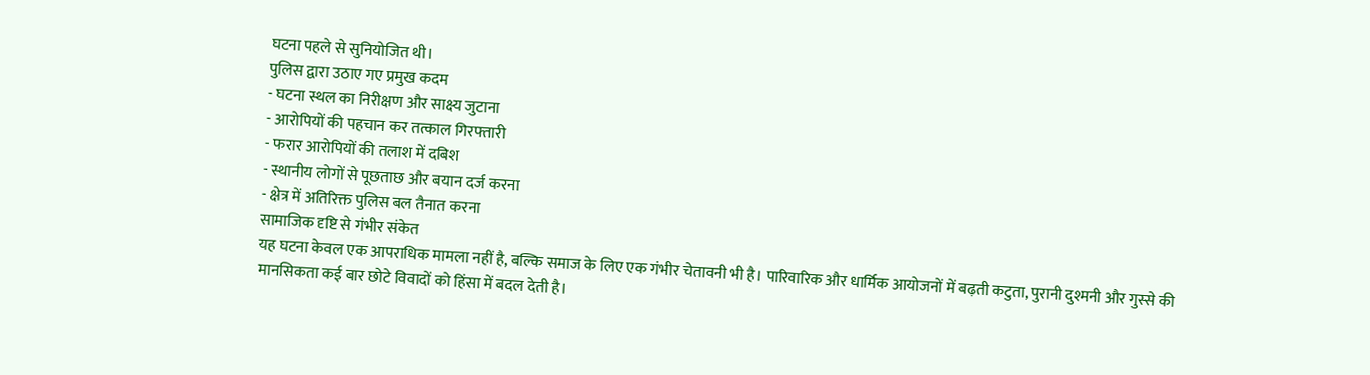घटना पहले से सुनियोजित थी।
पुलिस द्वारा उठाए गए प्रमुख कदम
- घटना स्थल का निरीक्षण और साक्ष्य जुटाना
- आरोपियों की पहचान कर तत्काल गिरफ्तारी
- फरार आरोपियों की तलाश में दबिश
- स्थानीय लोगों से पूछताछ और बयान दर्ज करना
- क्षेत्र में अतिरिक्त पुलिस बल तैनात करना
सामाजिक दृष्टि से गंभीर संकेत
यह घटना केवल एक आपराधिक मामला नहीं है, बल्कि समाज के लिए एक गंभीर चेतावनी भी है। पारिवारिक और धार्मिक आयोजनों में बढ़ती कटुता, पुरानी दुश्मनी और गुस्से की मानसिकता कई बार छोटे विवादों को हिंसा में बदल देती है।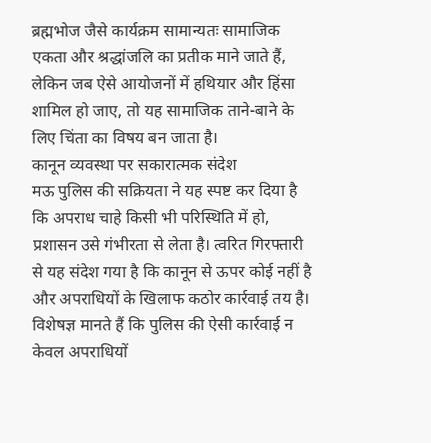ब्रह्मभोज जैसे कार्यक्रम सामान्यतः सामाजिक एकता और श्रद्धांजलि का प्रतीक माने जाते हैं, लेकिन जब ऐसे आयोजनों में हथियार और हिंसा शामिल हो जाए, तो यह सामाजिक ताने-बाने के लिए चिंता का विषय बन जाता है।
कानून व्यवस्था पर सकारात्मक संदेश
मऊ पुलिस की सक्रियता ने यह स्पष्ट कर दिया है कि अपराध चाहे किसी भी परिस्थिति में हो, प्रशासन उसे गंभीरता से लेता है। त्वरित गिरफ्तारी से यह संदेश गया है कि कानून से ऊपर कोई नहीं है और अपराधियों के खिलाफ कठोर कार्रवाई तय है।
विशेषज्ञ मानते हैं कि पुलिस की ऐसी कार्रवाई न केवल अपराधियों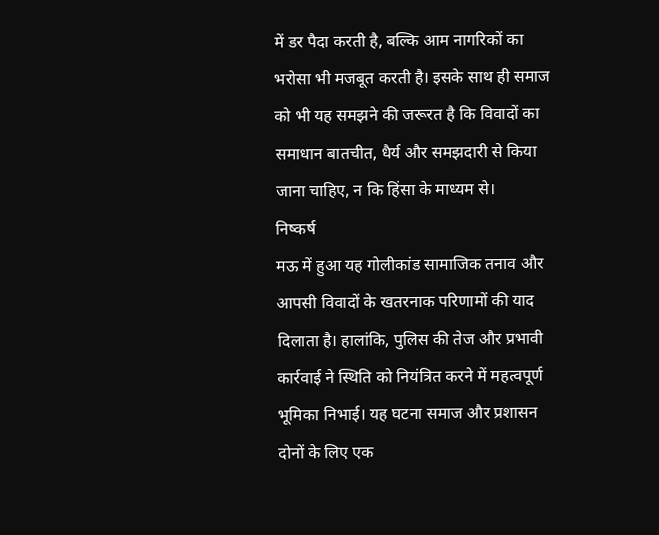में डर पैदा करती है, बल्कि आम नागरिकों का भरोसा भी मजबूत करती है। इसके साथ ही समाज को भी यह समझने की जरूरत है कि विवादों का समाधान बातचीत, धैर्य और समझदारी से किया जाना चाहिए, न कि हिंसा के माध्यम से।
निष्कर्ष
मऊ में हुआ यह गोलीकांड सामाजिक तनाव और आपसी विवादों के खतरनाक परिणामों की याद दिलाता है। हालांकि, पुलिस की तेज और प्रभावी कार्रवाई ने स्थिति को नियंत्रित करने में महत्वपूर्ण भूमिका निभाई। यह घटना समाज और प्रशासन दोनों के लिए एक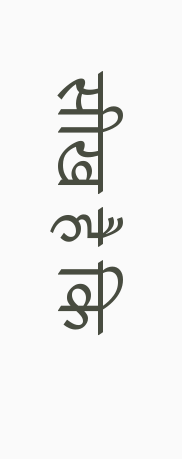सीख है कि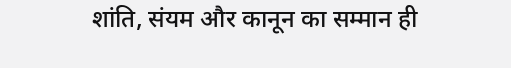शांति, संयम और कानून का सम्मान ही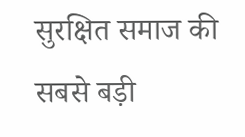सुरक्षित समाज की सबसे बड़ी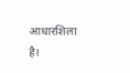आधारशिला है।